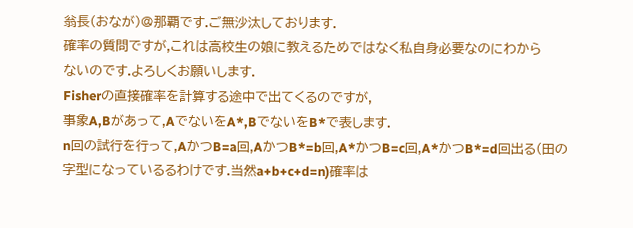翁長(おなが)@那覇です.ご無沙汰しております.
確率の質問ですが,これは高校生の娘に教えるためではなく私自身必要なのにわから
ないのです.よろしくお願いします.
Fisherの直接確率を計算する途中で出てくるのですが,
事象A,Bがあって,AでないをA*,BでないをB*で表します.
n回の試行を行って,AかつB=a回,AかつB*=b回,A*かつB=c回,A*かつB*=d回出る(田の
字型になっているるわけです.当然a+b+c+d=n)確率は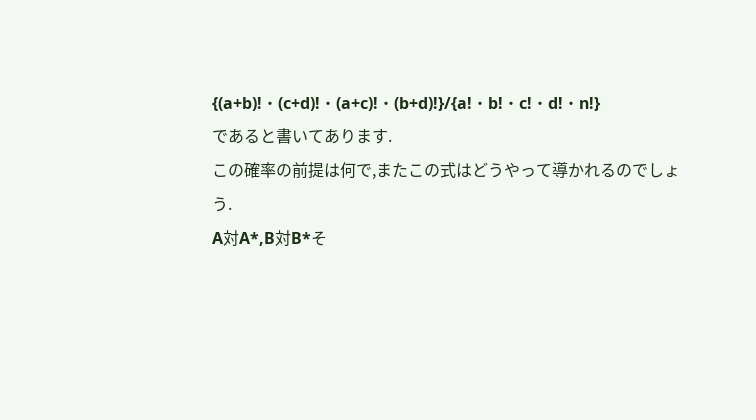{(a+b)!・(c+d)!・(a+c)!・(b+d)!}/{a!・b!・c!・d!・n!}
であると書いてあります.
この確率の前提は何で,またこの式はどうやって導かれるのでしょう.
A対A*,B対B*そ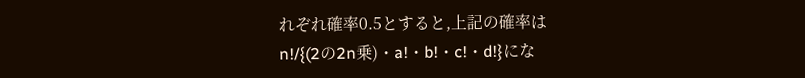れぞれ確率0.5とすると,上記の確率は
n!/{(2の2n乗)・a!・b!・c!・d!}にな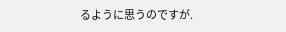るように思うのですが.